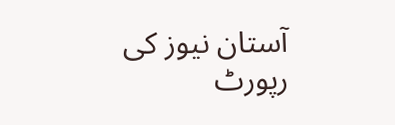آستان نیوز کی رپورٹ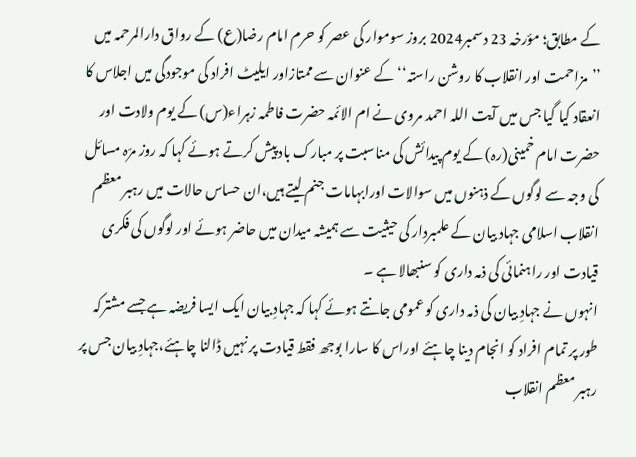کے مطابق؛ مؤرخہ 23 دسمبر2024 بروز سوموار کی عصر کو حرم امام رضا(ع) کے رواق دارالمرحمہ میں ’’مزاحمت اور انقلاب کا روشن راستہ‘‘کے عنوان سے ممتازاور ایلیٹ افراد کی موجودگی میں اجلاس کا انعقاد کیا گیا جس میں آیت اللہ احمد مروی نے ام الائمہ حضرت فاطمہ زہراء(س) کے یوم ولادت اور حضرت امام خمینی(رہ) کے یوم پیدائش کی مناسبت پر مبارک باد پیش کرتے ہوئے کہا کہ روز مرّہ مسائل کی وجہ سے لوگوں کے ذہنوں میں سوالات اورابہامات جنم لیتے ہیں،ان حساس حالات میں رہبر معظم انقلاب اسلامی جہاد بیان کے علمبردار کی حیثیت سے ہمیشہ میدان میں حاضر ہوئے اور لوگوں کی فکری قیادت اور راہنمائی کی ذمہ داری کو سنبھالا ہے ۔
انہوں نے جہادِ بیان کی ذمہ داری کو عمومی جانتے ہوئے کہا کہ جہادِ بیان ایک ایسا فریضہ ہے جسے مشترکہ طور پر تمام افراد کو انجام دینا چاہئے اوراس کا سارا بوجھ فقط قیادت پر نہیں ڈالنا چاہئے،جہادِ بیان جس پر رہبر معظم انقلاب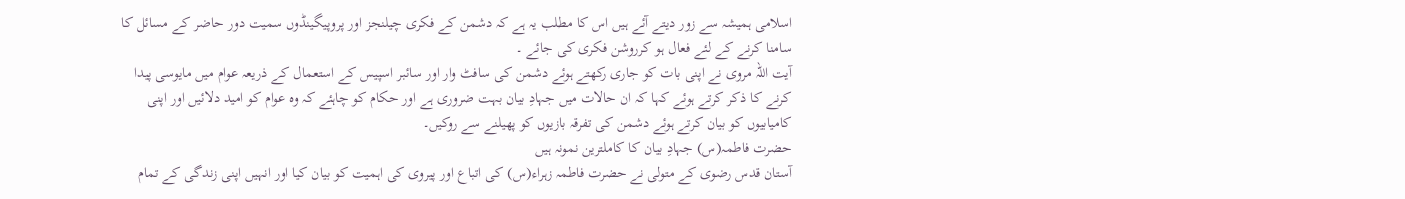اسلامی ہمیشہ سے زور دیتے آئے ہیں اس کا مطلب یہ ہے کہ دشمن کے فکری چیلنجز اور پروپیگینڈوں سمیت دور حاضر کے مسائل کا سامنا کرنے کے لئے فعال ہو کرروشن فکری کی جائے ۔
آیت اللہ مروی نے اپنی بات کو جاری رکھتے ہوئے دشمن کی سافٹ وار اور سائبر اسپیس کے استعمال کے ذریعہ عوام میں مایوسی پیدا کرنے کا ذکر کرتے ہوئے کہا کہ ان حالات میں جہادِ بیان بہت ضروری ہے اور حکام کو چاہئے کہ وہ عوام کو امید دلائیں اور اپنی کامیابیوں کو بیان کرتے ہوئے دشمن کی تفرقہ بازیوں کو پھیلنے سے روکیں۔
حضرت فاطمہ(س) جہادِ بیان کا کاملترین نمونہ ہیں
آستان قدس رضوی کے متولی نے حضرت فاطمہ زہراء(س) کی اتباع اور پیروی کی اہمیت کو بیان کیا اور انہیں اپنی زندگی کے تمام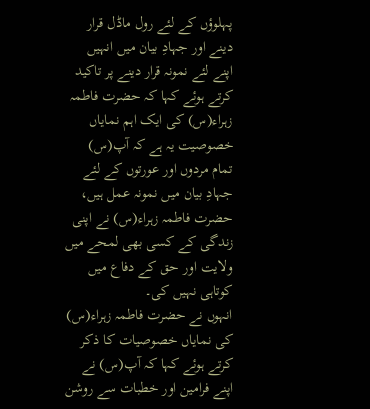پہلوؤں کے لئے رول ماڈل قرار دینے اور جہادِ بیان میں انہیں اپنے لئے نمونہ قرار دینے پر تاکید کرتے ہوئے کہا کہ حضرت فاطمہ زہراء(س) کی ایک اہم نمایاں خصوصیت یہ ہے کہ آپ(س) تمام مردوں اور عورتوں کے لئے جہادِ بیان میں نمونہ عمل ہیں، حضرت فاطمہ زہراء(س) نے اپنی زندگی کے کسی بھی لمحے میں ولایت اور حق کے دفاع میں کوتاہی نہیں کی۔
انہوں نے حضرت فاطمہ زہراء(س) کی نمایاں خصوصیات کا ذکر کرتے ہوئے کہا کہ آپ(س) نے اپنے فرامین اور خطبات سے روشن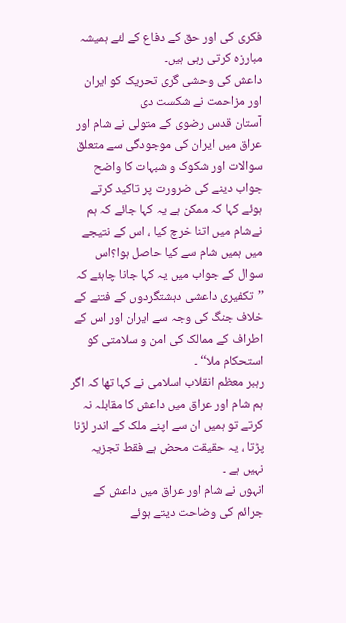فکری کی اور حق کے دفاع کے لئے ہمیشہ مبارزہ کرتی رہی ہیں۔
داعش کی وحشی گری تحریک کو ایران اور مزاحمت نے شکست دی
آستان قدس رضوی کے متولی نے شام اور عراق میں ایران کی موجودگی سے متعلق سوالات اور شکوک و شبہات کا واضح جواب دینے کی ضرورت پر تاکید کرتے ہوئے کہا کہ ممکن ہے یہ کہا جائے کہ ہم نےشام میں اتنا خرچ کیا ، اس کے نتیجے میں ہمیں شام سے کیا حاصل ہوا؟اس سوال کے جواب میں یہ کہا جانا چاہئے کہ ’’تکفیری داعشی دہشتگردوں کے فتنے کے خلاف جنگ کی وجہ سے ایران اور اس کے اطراف کے ممالک کی امن و سلامتی کو استحکام ملا‘‘ ۔
رہبر معظم انقلاب اسلامی نے کہا تھا کہ اگر ہم شام اور عراق میں داعش کا مقابلہ نہ کرتے تو ہمیں ان سے اپنے ملک کے اندر لڑنا پڑتا ، یہ حقیقت محض ہے فقط تجزیہ نہیں ہے ۔
انہوں نے شام اور عراق میں داعش کے جرائم کی وضاحت دیتے ہوئے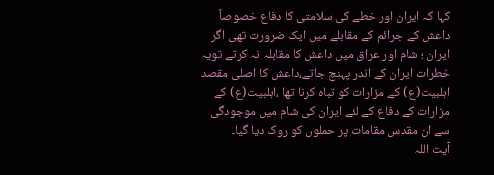کہا کہ ایران اور خطے کی سلامتی کا دفاع خصوصاً داعش کے جرائم کے مقابلے میں ایک ضرورت تھی اگر ایران ؛ شام اور عراق میں داعش کا مقابلہ نہ کرتے تویہ خطرات ایران کے اندر پہنچ جاتے،داعش کا اصلی مقصد اہلبیت(ع) کے مزارات کو تباہ کرنا تھا ،اہلبیت(ع) کے مزارات کے دفاع کے لئے ایران کی شام میں موجودگی سے ان مقدس مقامات پر حملوں کو روک دیا گیا۔
آیت اللہ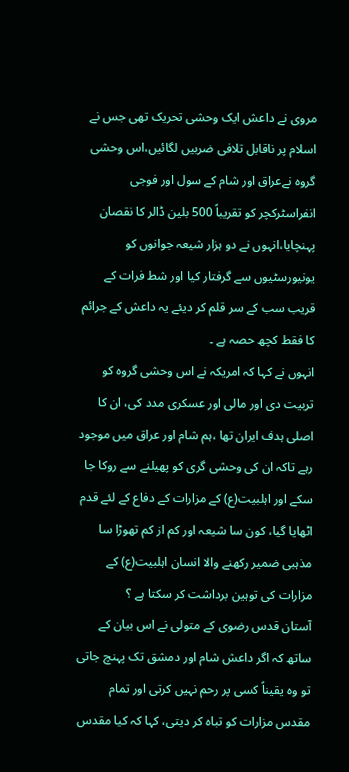مروی نے داعش ایک وحشی تحریک تھی جس نے اسلام پر ناقابل تلافی ضربیں لگائیں،اس وحشی گروہ نےعراق اور شام کے سول اور فوجی انفراسٹرکچر کو تقریباً 500 بلین ڈالر کا نقصان پہنچایا،انہوں نے دو ہزار شیعہ جوانوں کو یونیورسٹیوں سے گرفتار کیا اور شط فرات کے قریب سب کے سر قلم کر دیئے یہ داعش کے جرائم کا فقط کچھ حصہ ہے ۔
انہوں نے کہا کہ امریکہ نے اس وحشی گروہ کو تربیت دی اور مالی اور عسکری مدد کی، ان کا اصلی ہدف ایران تھا ،ہم شام اور عراق میں موجود رہے تاکہ ان کی وحشی گری کو پھیلنے سے روکا جا سکے اور اہلبیت(ع) کے مزارات کے دفاع کے لئے قدم اٹھایا گیا، کون سا شیعہ اور کم از کم تھوڑا سا مذہبی ضمیر رکھنے والا انسان اہلبیت(ع) کے مزارات کی توہین برداشت کر سکتا ہے ؟
آستان قدس رضوی کے متولی نے اس بیان کے ساتھ کہ اگر داعش شام اور دمشق تک پہنچ جاتی تو وہ یقیناً کسی پر رحم نہیں کرتی اور تمام مقدس مزارات کو تباہ کر دیتی، کہا کہ کیا مقدس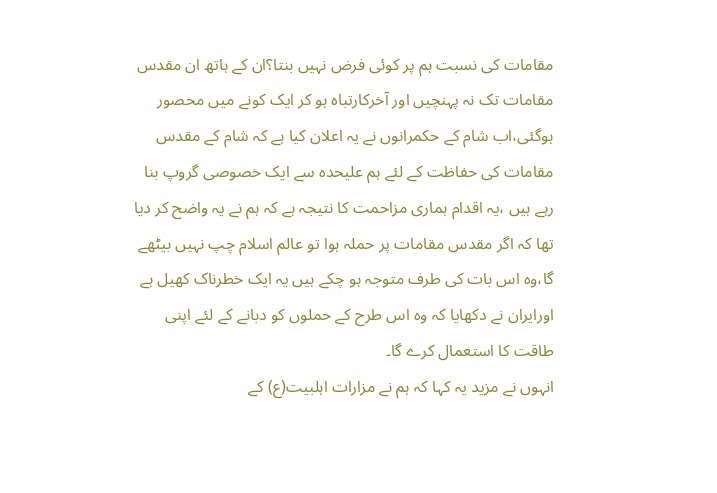مقامات کی نسبت ہم پر کوئی فرض نہیں بنتا؟ان کے ہاتھ ان مقدس مقامات تک نہ پہنچیں اور آخرکارتباہ ہو کر ایک کونے میں محصور ہوگئی،اب شام کے حکمرانوں نے یہ اعلان کیا ہے کہ شام کے مقدس مقامات کی حفاظت کے لئے ہم علیحدہ سے ایک خصوصی گروپ بنا رہے ہیں ،یہ اقدام ہماری مزاحمت کا نتیجہ ہے کہ ہم نے یہ واضح کر دیا تھا کہ اگر مقدس مقامات پر حملہ ہوا تو عالم اسلام چپ نہیں بیٹھے گا،وہ اس بات کی طرف متوجہ ہو چکے ہیں یہ ایک خطرناک کھیل ہے اورایران نے دکھایا کہ وہ اس طرح کے حملوں کو دبانے کے لئے اپنی طاقت کا استعمال کرے گا۔
انہوں نے مزید یہ کہا کہ ہم نے مزارات اہلبیت(ع) کے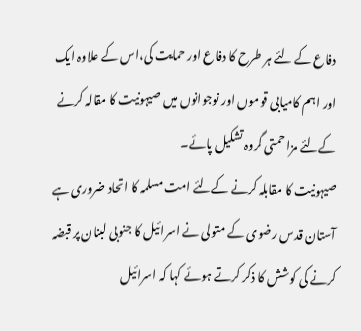دفاع کے لئے ہر طرح کا دفاع اور حمایت کی،اس کے علاوہ ایک اور اہم کامیابی قوموں اور نوجوانوں میں صیہونیت کا مقالہ کرنے کےلئے مزاحمتی گروہ تشکیل پائے۔
صیہونیت کا مقابلہ کرنے کےلئے امت مسلمہ کا اتحاد ضروری ہے
آستان قدس رضوی کے متولی نے اسرائیل کا جنوبی لبنان پر قبضہ کرنے کی کوشش کا ذکر کرتے ہوئے کہا کہ اسرائیل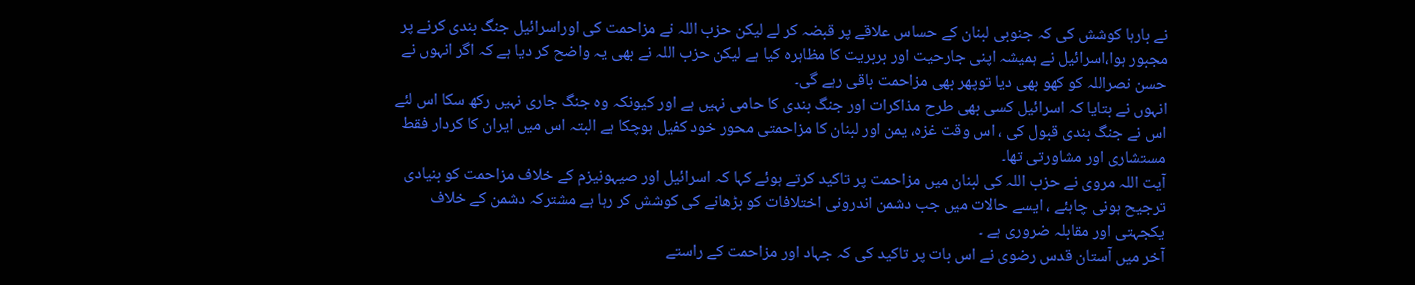نے بارہا کوشش کی کہ جنوبی لبنان کے حساس علاقے پر قبضہ کر لے لیکن حزب اللہ نے مزاحمت کی اوراسرائیل جنگ بندی کرنے پر مجبور ہوا،اسرائیل نے ہمیشہ اپنی جارحیت اور بربریت کا مظاہرہ کیا ہے لیکن حزب اللہ نے بھی یہ واضح کر دیا ہے کہ اگر انہوں نے حسن نصراللہ کو کھو بھی دیا توپھر بھی مزاحمت باقی رہے گی۔
انہوں نے بتایا کہ اسرائیل کسی بھی طرح مذاکرات اور جنگ بندی کا حامی نہیں ہے اور کیونکہ وہ جنگ جاری نہیں رکھ سکا اس لئے اس نے جنگ بندی قبول کی ، اس وقت غزہ، یمن اور لبنان کا مزاحمتی محور خود کفیل ہوچکا ہے البتہ اس میں ایران کا کردار فقط مستشاری اور مشاورتی تھا۔
آیت اللہ مروی نے حزب اللہ کی لبنان میں مزاحمت پر تاکید کرتے ہوئے کہا کہ اسرائیل اور صیہونیزم کے خلاف مزاحمت کو بنیادی ترجیح ہونی چاہئے ، ایسے حالات میں جب دشمن اندرونی اختلافات کو بڑھانے کی کوشش کر رہا ہے مشترکہ دشمن کے خلاف یکجہتی اور مقابلہ ضروری ہے ۔
آخر میں آستان قدس رضوی نے اس بات پر تاکید کی کہ جہاد اور مزاحمت کے راستے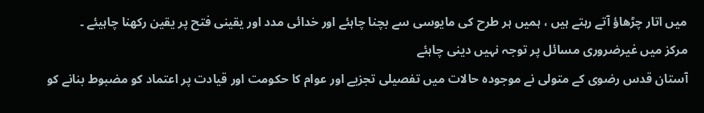میں اتار چڑھاؤ آتے رہتے ہیں ، ہمیں ہر طرح کی مایوسی سے بچنا چاہئے اور خدائی مدد اور یقینی فتح پر یقین رکھنا چاہیئے ۔
مرکز میں غیرضروری مسائل پر توجہ نہیں دینی چاہئے
آستان قدس رضوی کے متولی نے موجودہ حالات میں تفصیلی تجزیے اور عوام کا حکومت اور قیادت پر اعتماد کو مضبوط بنانے کو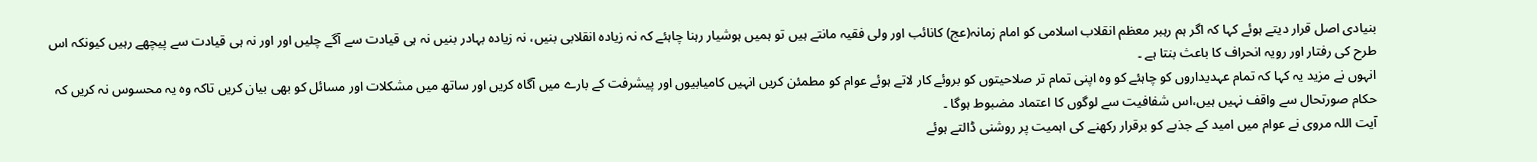بنیادی اصل قرار دیتے ہوئے کہا کہ اگر ہم رہبر معظم انقلاب اسلامی کو امام زمانہ(عج) کانائب اور ولی فقیہ مانتے ہیں تو ہمیں ہوشیار رہنا چاہئے کہ نہ زیادہ انقلابی بنیں، نہ زیادہ بہادر بنیں نہ ہی قیادت سے آگے چلیں اور اور نہ ہی قیادت سے پیچھے رہیں کیونکہ اس طرح کی رفتار اور رویہ انحراف کا باعث بنتا ہے ۔
انہوں نے مزید یہ کہا کہ تمام عہدیداروں کو چاہئے کو وہ اپنی تمام تر صلاحیتوں کو بروئے کار لاتے ہوئے عوام کو مطمئن کریں انہیں کامیابیوں اور پیشرفت کے بارے میں آگاہ کریں اور ساتھ میں مشکلات اور مسائل کو بھی بیان کریں تاکہ وہ یہ محسوس نہ کریں کہ حکام صورتحال سے واقف نہیں ہیں،اس شفافیت سے لوگوں کا اعتماد مضبوط ہوگا ۔
آیت اللہ مروی نے عوام میں امید کے جذبے کو برقرار رکھنے کی اہمیت پر روشنی ڈالتے ہوئے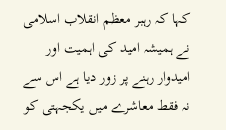کہا کہ رہبر معظم انقلاب اسلامی نے ہمیشہ امید کی اہمیت اور امیدوار رہنے پر زور دیا ہے اس سے نہ فقط معاشرے میں یکجہتی کو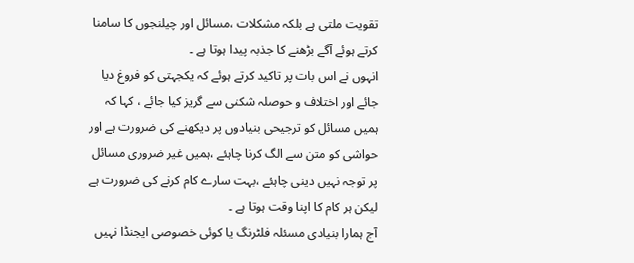تقویت ملتی ہے بلکہ مشکلات ،مسائل اور چیلنجوں کا سامنا کرتے ہوئے آگے بڑھنے کا جذبہ پیدا ہوتا ہے ۔
انہوں نے اس بات پر تاکید کرتے ہوئے کہ یکجہتی کو فروغ دیا جائے اور اختلاف و حوصلہ شکنی سے گریز کیا جائے ، کہا کہ ہمیں مسائل کو ترجیحی بنیادوں پر دیکھنے کی ضرورت ہے اور حواشی کو متن سے الگ کرنا چاہئے ،ہمیں غیر ضروری مسائل پر توجہ نہیں دینی چاہئے ،بہت سارے کام کرنے کی ضرورت ہے لیکن ہر کام کا اپنا وقت ہوتا ہے ۔
آج ہمارا بنیادی مسئلہ فلٹرنگ یا کوئی خصوصی ایجنڈا نہیں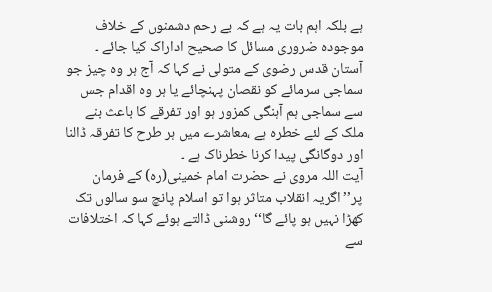ہے بلکہ اہم بات یہ ہے کہ بے رحم دشمنوں کے خلاف موجودہ ضروری مسائل کا صحیح اداراک کیا جائے ۔
آستان قدس رضوی کے متولی نے کہا کہ آج ہر وہ چیز جو سماجی سرمائے کو نقصان پہنچائے یا ہر وہ اقدام جس سے سماجی ہم آہنگی کمزور ہو اور تفرقے کا باعث بنے ملک کے لئے خطرہ ہے ،معاشرے میں ہر طرح کا تفرقہ ڈالنا اور دوگانگی پیدا کرنا خطرناک ہے ۔
آیت اللہ مروی نے حضرت امام خمینی(رہ) کے فرمان پر’’اگریہ انقلاب متاثر ہوا تو اسلام پانچ سو سالوں تک کھڑا نہیں ہو پائے گا‘‘روشنی ڈالتے ہوئے کہا کہ اختلافات سے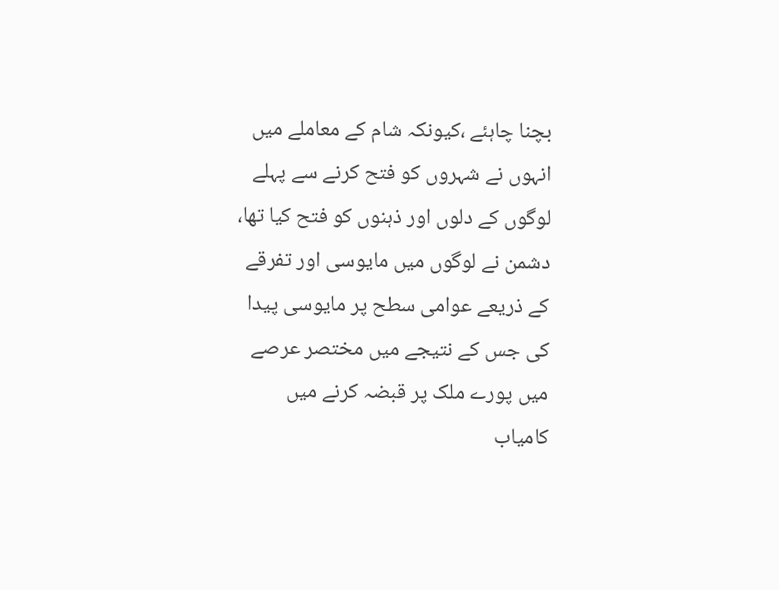بچنا چاہئے ،کیونکہ شام کے معاملے میں انہوں نے شہروں کو فتح کرنے سے پہلے لوگوں کے دلوں اور ذہنوں کو فتح کیا تھا، دشمن نے لوگوں میں مایوسی اور تفرقے کے ذریعے عوامی سطح پر مایوسی پیدا کی جس کے نتیجے میں مختصر عرصے میں پورے ملک پر قبضہ کرنے میں کامیاب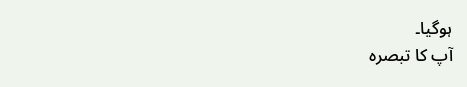ہوگیا۔
آپ کا تبصرہ